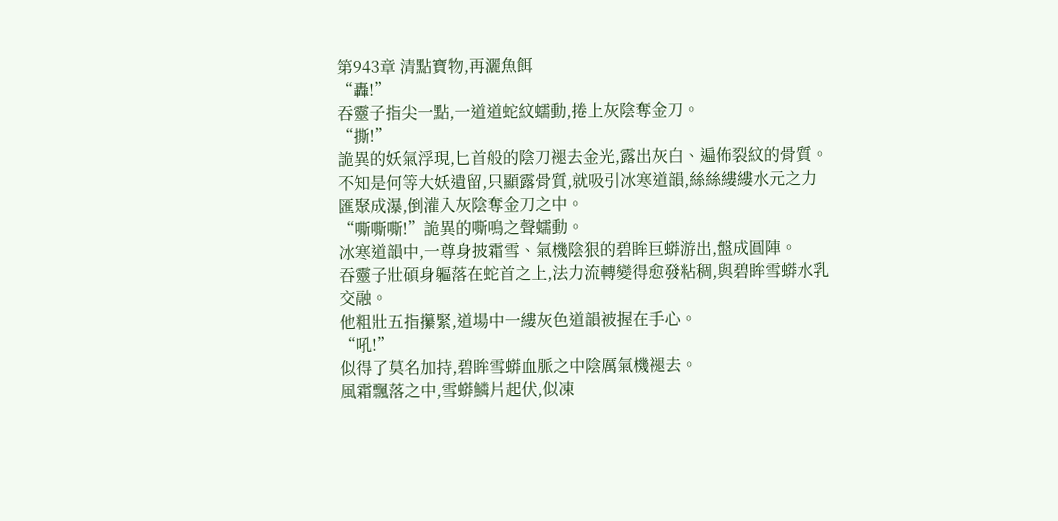第943章 清點寶物,再灑魚餌
“轟!”
吞靈子指尖一點,一道道蛇紋蠕動,捲上灰陰奪金刀。
“撕!”
詭異的妖氣浮現,匕首般的陰刀褪去金光,露出灰白、遍佈裂紋的骨質。
不知是何等大妖遺留,只顯露骨質,就吸引冰寒道韻,絲絲縷縷水元之力匯聚成瀑,倒灌入灰陰奪金刀之中。
“嘶嘶嘶!”詭異的嘶鳴之聲蠕動。
冰寒道韻中,一尊身披霜雪、氣機陰狠的碧眸巨蟒游出,盤成圓陣。
吞靈子壯碩身軀落在蛇首之上,法力流轉變得愈發粘稠,與碧眸雪蟒水乳交融。
他粗壯五指攥緊,道場中一縷灰色道韻被握在手心。
“吼!”
似得了莫名加持,碧眸雪蟒血脈之中陰厲氣機褪去。
風霜飄落之中,雪蟒鱗片起伏,似凍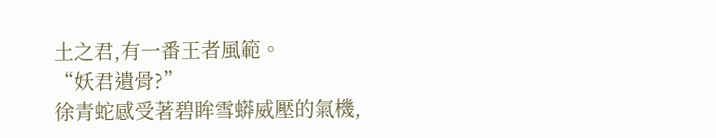土之君,有一番王者風範。
“妖君遺骨?”
徐青蛇感受著碧眸雪蟒威壓的氣機,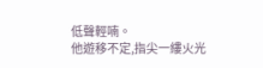低聲輕喃。
他遊移不定,指尖一縷火光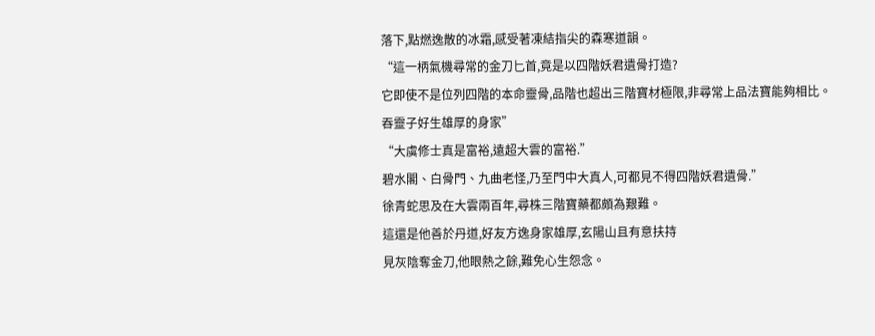落下,點燃逸散的冰霜,感受著凍結指尖的森寒道韻。
“這一柄氣機尋常的金刀匕首,竟是以四階妖君遺骨打造?
它即使不是位列四階的本命靈骨,品階也超出三階寶材極限,非尋常上品法寶能夠相比。
吞靈子好生雄厚的身家”
“大虞修士真是富裕,遠超大雲的富裕.”
碧水閣、白骨門、九曲老怪,乃至門中大真人,可都見不得四階妖君遺骨.”
徐青蛇思及在大雲兩百年,尋株三階寶藥都頗為艱難。
這還是他善於丹道,好友方逸身家雄厚,玄陽山且有意扶持
見灰陰奪金刀,他眼熱之餘,難免心生怨念。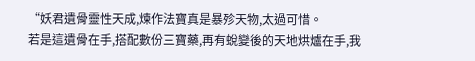“妖君遺骨靈性天成,煉作法寶真是暴殄天物,太過可惜。
若是這遺骨在手,搭配數份三寶藥,再有蛻變後的天地烘爐在手,我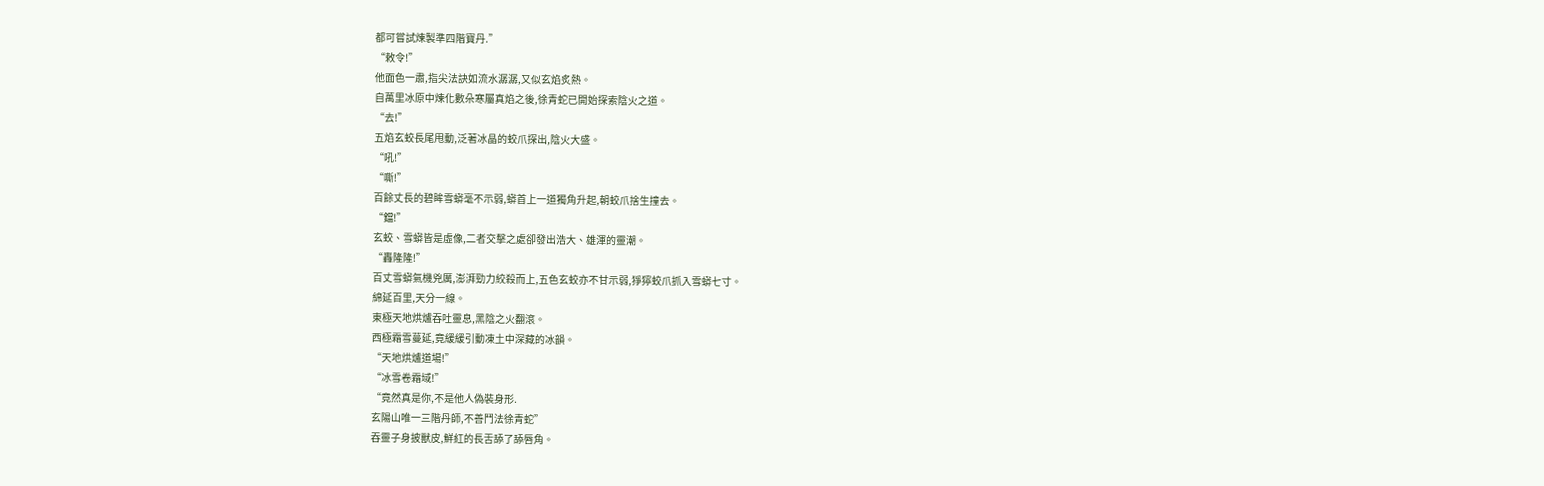都可嘗試煉製準四階寶丹.”
“敕令!”
他面色一肅,指尖法訣如流水潺潺,又似玄焰炙熱。
自萬里冰原中煉化數朵寒屬真焰之後,徐青蛇已開始探索陰火之道。
“去!”
五焰玄蛟長尾甩動,泛著冰晶的蛟爪探出,陰火大盛。
“吼!”
“嘶!”
百餘丈長的碧眸雪蟒毫不示弱,蟒首上一道獨角升起,朝蛟爪捨生撞去。
“鐺!”
玄蛟、雪蟒皆是虛像,二者交擊之處卻發出浩大、雄渾的靈潮。
“轟隆隆!”
百丈雪蟒氣機兇厲,澎湃勁力絞殺而上,五色玄蛟亦不甘示弱,猙獰蛟爪抓入雪蟒七寸。
綿延百里,天分一線。
東極天地烘爐吞吐靈息,黑陰之火翻滾。
西極霜雪蔓延,竟緩緩引動凍土中深藏的冰韻。
“天地烘爐道場!”
“冰雪卷霜域!”
“竟然真是你,不是他人偽裝身形.
玄陽山唯一三階丹師,不善鬥法徐青蛇”
吞靈子身披獸皮,鮮紅的長舌舔了舔唇角。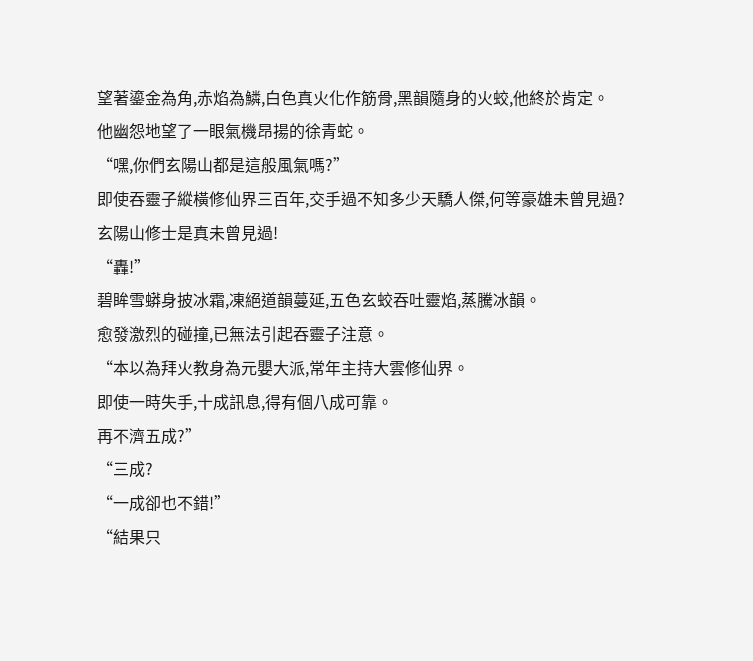望著鎏金為角,赤焰為鱗,白色真火化作筋骨,黑韻隨身的火蛟,他終於肯定。
他幽怨地望了一眼氣機昂揚的徐青蛇。
“嘿,你們玄陽山都是這般風氣嗎?”
即使吞靈子縱橫修仙界三百年,交手過不知多少天驕人傑,何等豪雄未曾見過?
玄陽山修士是真未曾見過!
“轟!”
碧眸雪蟒身披冰霜,凍絕道韻蔓延,五色玄蛟吞吐靈焰,蒸騰冰韻。
愈發激烈的碰撞,已無法引起吞靈子注意。
“本以為拜火教身為元嬰大派,常年主持大雲修仙界。
即使一時失手,十成訊息,得有個八成可靠。
再不濟五成?”
“三成?
“一成卻也不錯!”
“結果只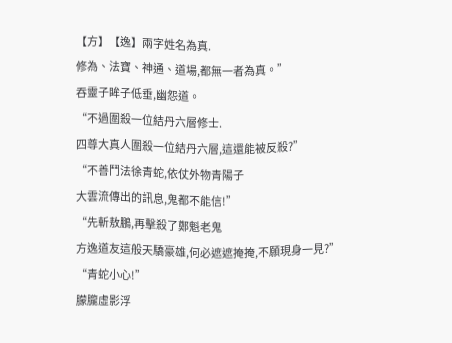【方】【逸】兩字姓名為真.
修為、法寶、神通、道場,都無一者為真。”
吞靈子眸子低垂,幽怨道。
“不過圍殺一位結丹六層修士.
四尊大真人圍殺一位結丹六層,這還能被反殺?”
“不善鬥法徐青蛇,依仗外物青陽子
大雲流傳出的訊息,鬼都不能信!”
“先斬敖鵬,再擊殺了鄭魁老鬼
方逸道友這般天驕豪雄,何必遮遮掩掩,不願現身一見?”
“青蛇小心!”
朦朧虛影浮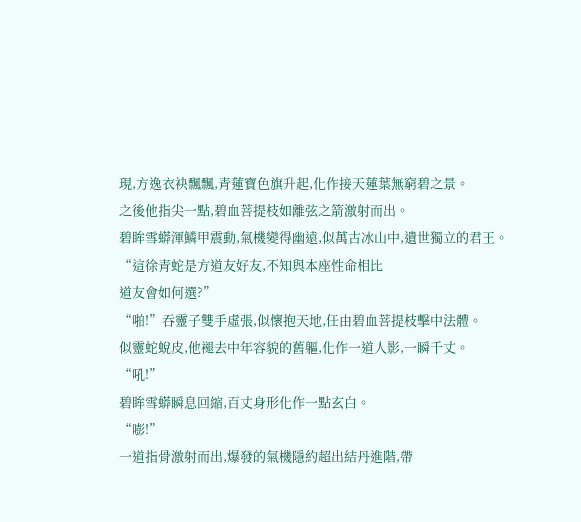現,方逸衣袂飄飄,青蓮寶色旗升起,化作接天蓮葉無窮碧之景。
之後他指尖一點,碧血菩提枝如離弦之箭激射而出。
碧眸雪蟒渾鱗甲震動,氣機變得幽遠,似萬古冰山中,遺世獨立的君王。
“這徐青蛇是方道友好友,不知與本座性命相比
道友會如何選?”
“啪!”吞靈子雙手虛張,似懷抱天地,任由碧血菩提枝擊中法體。
似靈蛇蛻皮,他褪去中年容貌的舊軀,化作一道人影,一瞬千丈。
“吼!”
碧眸雪蟒瞬息回縮,百丈身形化作一點玄白。
“嘭!”
一道指骨激射而出,爆發的氣機隱約超出結丹進階,帶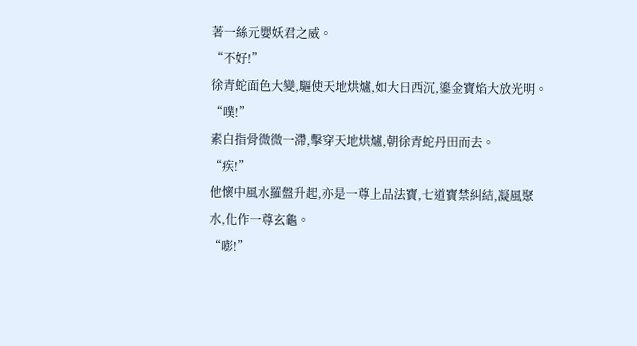著一絲元嬰妖君之威。
“不好!”
徐青蛇面色大變,驅使天地烘爐,如大日西沉,鎏金寶焰大放光明。
“噗!”
素白指骨微微一滯,擊穿天地烘爐,朝徐青蛇丹田而去。
“疾!”
他懷中風水羅盤升起,亦是一尊上品法寶,七道寶禁糾結,凝風聚水,化作一尊玄龜。
“嘭!”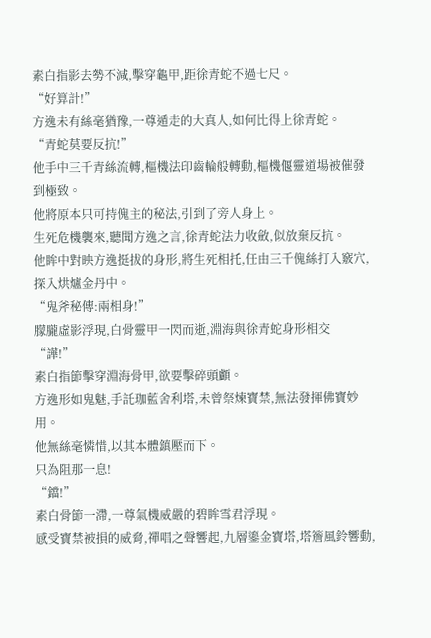素白指影去勢不減,擊穿龜甲,距徐青蛇不過七尺。
“好算計!”
方逸未有絲毫猶豫,一尊遁走的大真人,如何比得上徐青蛇。
“青蛇莫要反抗!”
他手中三千青絲流轉,樞機法印齒輪般轉動,樞機偃靈道場被催發到極致。
他將原本只可持傀主的秘法,引到了旁人身上。
生死危機襲來,聽聞方逸之言,徐青蛇法力收斂,似放棄反抗。
他眸中對映方逸挺拔的身形,將生死相托,任由三千傀絲打入竅穴,探入烘爐金丹中。
“鬼斧秘傳:兩相身!”
朦朧虛影浮現,白骨靈甲一閃而逝,淵海與徐青蛇身形相交
“譁!”
素白指節擊穿淵海骨甲,欲要擊碎頭顱。
方逸形如鬼魅,手託珈藍舍利塔,未曾祭煉寶禁,無法發揮佛寶妙用。
他無絲毫憐惜,以其本體鎮壓而下。
只為阻那一息!
“鐺!”
素白骨節一滯,一尊氣機威嚴的碧眸雪君浮現。
感受寶禁被損的威脅,禪唱之聲響起,九層鎏金寶塔,塔簷風鈴響動,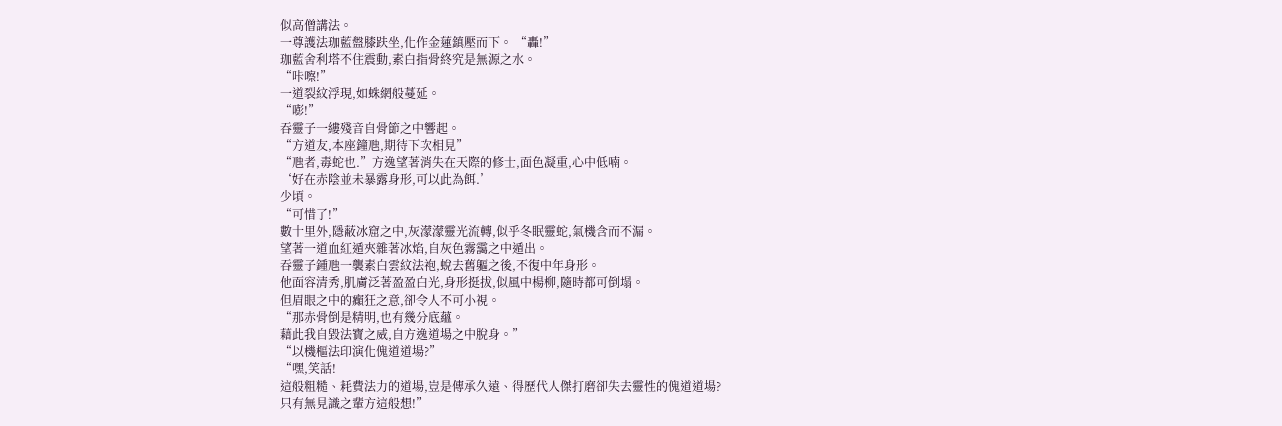似高僧講法。
一尊護法珈藍盤膝趺坐,化作金蓮鎮壓而下。 “轟!”
珈藍舍利塔不住震動,素白指骨終究是無源之水。
“咔嚓!”
一道裂紋浮現,如蛛網般蔓延。
“嘭!”
吞靈子一縷殘音自骨節之中響起。
“方道友,本座鐘虺,期待下次相見”
“虺者,毒蛇也.”方逸望著消失在天際的修士,面色凝重,心中低喃。
‘好在赤陰並未暴露身形,可以此為餌.’
少頃。
“可惜了!”
數十里外,隱蔽冰窟之中,灰濛濛靈光流轉,似乎冬眠靈蛇,氣機含而不漏。
望著一道血紅遁夾雜著冰焰,自灰色霧靄之中遁出。
吞靈子鍾虺一襲素白雲紋法袍,蛻去舊軀之後,不復中年身形。
他面容清秀,肌膚泛著盈盈白光,身形挺拔,似風中楊柳,隨時都可倒塌。
但眉眼之中的癲狂之意,卻令人不可小視。
“那赤骨倒是精明,也有幾分底蘊。
藉此我自毀法寶之威,自方逸道場之中脫身。”
“以機樞法印演化傀道道場?”
“嘿,笑話!
這般粗糙、耗費法力的道場,豈是傳承久遠、得歷代人傑打磨卻失去靈性的傀道道場?
只有無見識之輩方這般想!”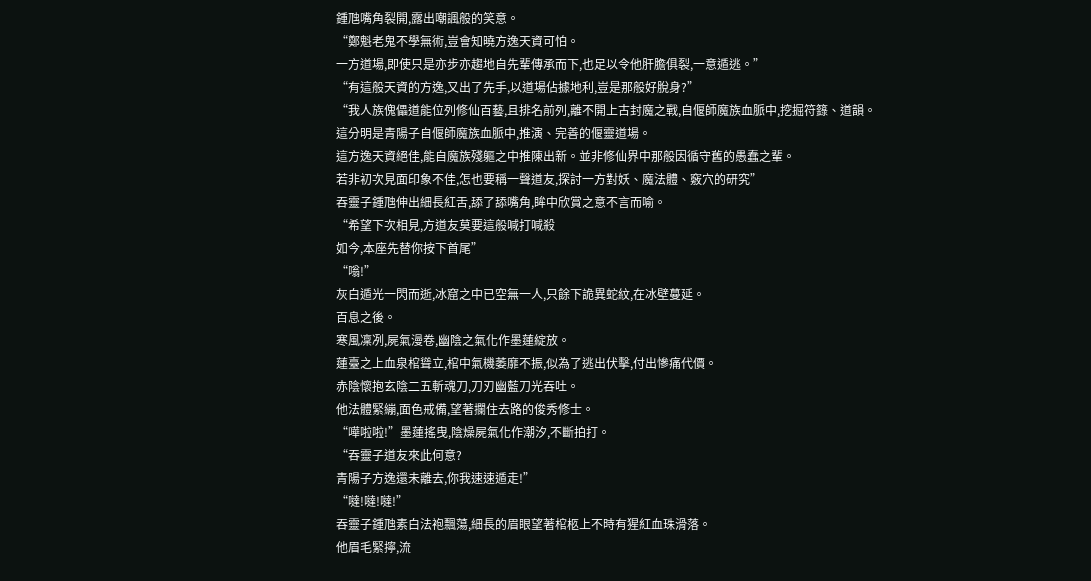鍾虺嘴角裂開,露出嘲諷般的笑意。
“鄭魁老鬼不學無術,豈會知曉方逸天資可怕。
一方道場,即使只是亦步亦趨地自先輩傳承而下,也足以令他肝膽俱裂,一意遁逃。”
“有這般天資的方逸,又出了先手,以道場佔據地利,豈是那般好脫身?”
“我人族傀儡道能位列修仙百藝,且排名前列,離不開上古封魔之戰,自偃師魔族血脈中,挖掘符籙、道韻。
這分明是青陽子自偃師魔族血脈中,推演、完善的偃靈道場。
這方逸天資絕佳,能自魔族殘軀之中推陳出新。並非修仙界中那般因循守舊的愚蠢之輩。
若非初次見面印象不佳,怎也要稱一聲道友,探討一方對妖、魔法體、竅穴的研究”
吞靈子鍾虺伸出細長紅舌,舔了舔嘴角,眸中欣賞之意不言而喻。
“希望下次相見,方道友莫要這般喊打喊殺
如今,本座先替你按下首尾”
“嗡!”
灰白遁光一閃而逝,冰窟之中已空無一人,只餘下詭異蛇紋,在冰壁蔓延。
百息之後。
寒風凜冽,屍氣漫卷,幽陰之氣化作墨蓮綻放。
蓮臺之上血泉棺聳立,棺中氣機萎靡不振,似為了逃出伏擊,付出慘痛代價。
赤陰懷抱玄陰二五斬魂刀,刀刃幽藍刀光吞吐。
他法體緊繃,面色戒備,望著攔住去路的俊秀修士。
“嘩啦啦!”墨蓮搖曳,陰燥屍氣化作潮汐,不斷拍打。
“吞靈子道友來此何意?
青陽子方逸還未離去,你我速速遁走!”
“噠!噠!噠!”
吞靈子鍾虺素白法袍飄蕩,細長的眉眼望著棺柩上不時有猩紅血珠滑落。
他眉毛緊擰,流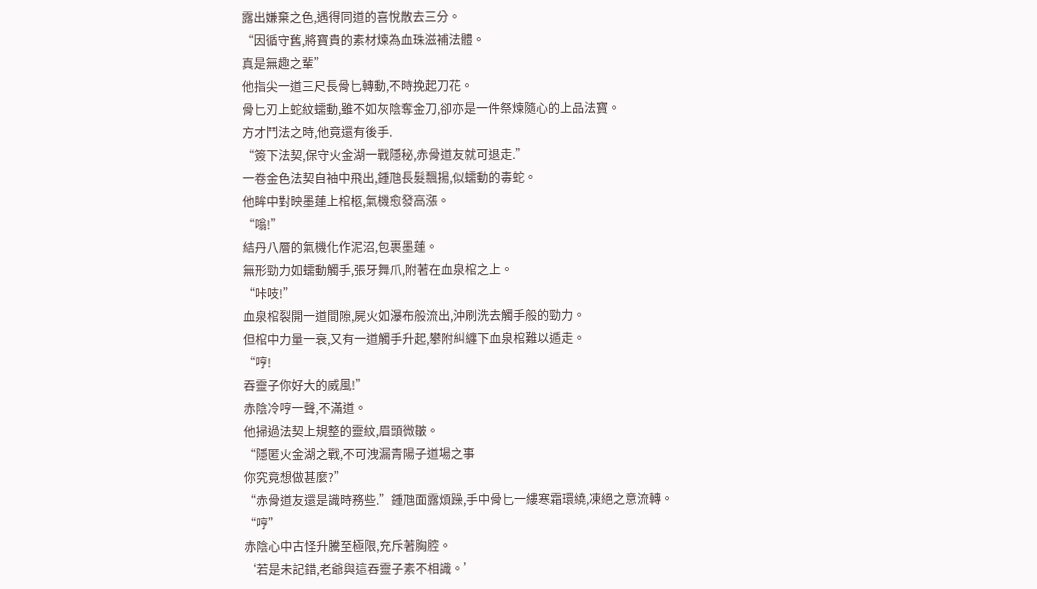露出嫌棄之色,遇得同道的喜悅散去三分。
“因循守舊,將寶貴的素材煉為血珠滋補法體。
真是無趣之輩”
他指尖一道三尺長骨匕轉動,不時挽起刀花。
骨匕刃上蛇紋蠕動,雖不如灰陰奪金刀,卻亦是一件祭煉隨心的上品法寶。
方才鬥法之時,他竟還有後手.
“簽下法契,保守火金湖一戰隱秘,赤骨道友就可退走.”
一卷金色法契自袖中飛出,鍾虺長髮飄揚,似蠕動的毒蛇。
他眸中對映墨蓮上棺柩,氣機愈發高漲。
“嗡!”
結丹八層的氣機化作泥沼,包裹墨蓮。
無形勁力如蠕動觸手,張牙舞爪,附著在血泉棺之上。
“咔吱!”
血泉棺裂開一道間隙,屍火如瀑布般流出,沖刷洗去觸手般的勁力。
但棺中力量一衰,又有一道觸手升起,攀附糾纏下血泉棺難以遁走。
“哼!
吞靈子你好大的威風!”
赤陰冷哼一聲,不滿道。
他掃過法契上規整的靈紋,眉頭微皺。
“隱匿火金湖之戰,不可洩漏青陽子道場之事
你究竟想做甚麼?”
“赤骨道友還是識時務些.”鍾虺面露煩躁,手中骨匕一縷寒霜環繞,凍絕之意流轉。
“哼”
赤陰心中古怪升騰至極限,充斥著胸腔。
‘若是未記錯,老爺與這吞靈子素不相識。’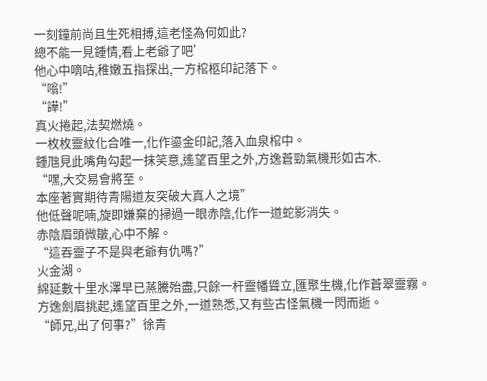一刻鐘前尚且生死相搏,這老怪為何如此?
總不能一見鍾情,看上老爺了吧’
他心中嘀咕,稚嫩五指探出,一方棺柩印記落下。
“嗡!”
“譁!”
真火捲起,法契燃燒。
一枚枚靈紋化合唯一,化作鎏金印記,落入血泉棺中。
鍾虺見此嘴角勾起一抹笑意,遙望百里之外,方逸蒼勁氣機形如古木.
“嘿,大交易會將至。
本座著實期待青陽道友突破大真人之境”
他低聲呢喃,旋即嫌棄的掃過一眼赤陰,化作一道蛇影消失。
赤陰眉頭微皺,心中不解。
“這吞靈子不是與老爺有仇嗎?”
火金湖。
綿延數十里水澤早已蒸騰殆盡,只餘一杆靈幡聳立,匯聚生機,化作蒼翠靈霧。
方逸劍眉挑起,遙望百里之外,一道熟悉,又有些古怪氣機一閃而逝。
“師兄,出了何事?”徐青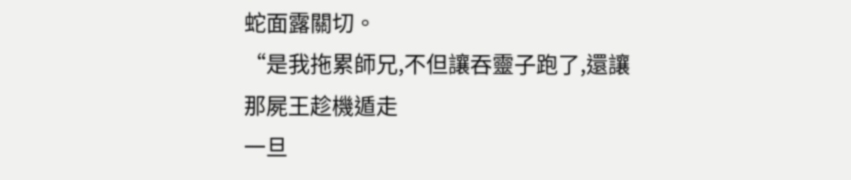蛇面露關切。
“是我拖累師兄,不但讓吞靈子跑了,還讓那屍王趁機遁走
一旦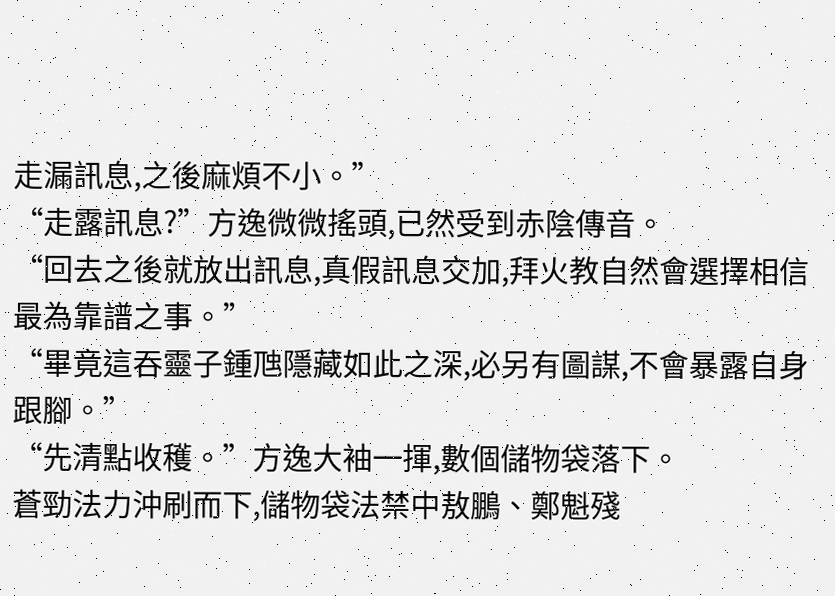走漏訊息,之後麻煩不小。”
“走露訊息?”方逸微微搖頭,已然受到赤陰傳音。
“回去之後就放出訊息,真假訊息交加,拜火教自然會選擇相信
最為靠譜之事。”
“畢竟這吞靈子鍾虺隱藏如此之深,必另有圖謀,不會暴露自身跟腳。”
“先清點收穫。”方逸大袖一揮,數個儲物袋落下。
蒼勁法力沖刷而下,儲物袋法禁中敖鵬、鄭魁殘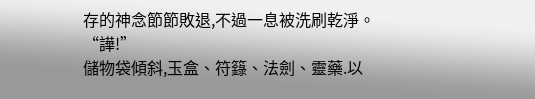存的神念節節敗退,不過一息被洗刷乾淨。
“譁!”
儲物袋傾斜,玉盒、符籙、法劍、靈藥.以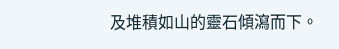及堆積如山的靈石傾瀉而下。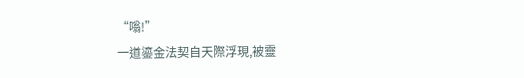“嗡!”
一道鎏金法契自天際浮現,被靈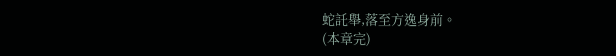蛇託舉,落至方逸身前。
(本章完)